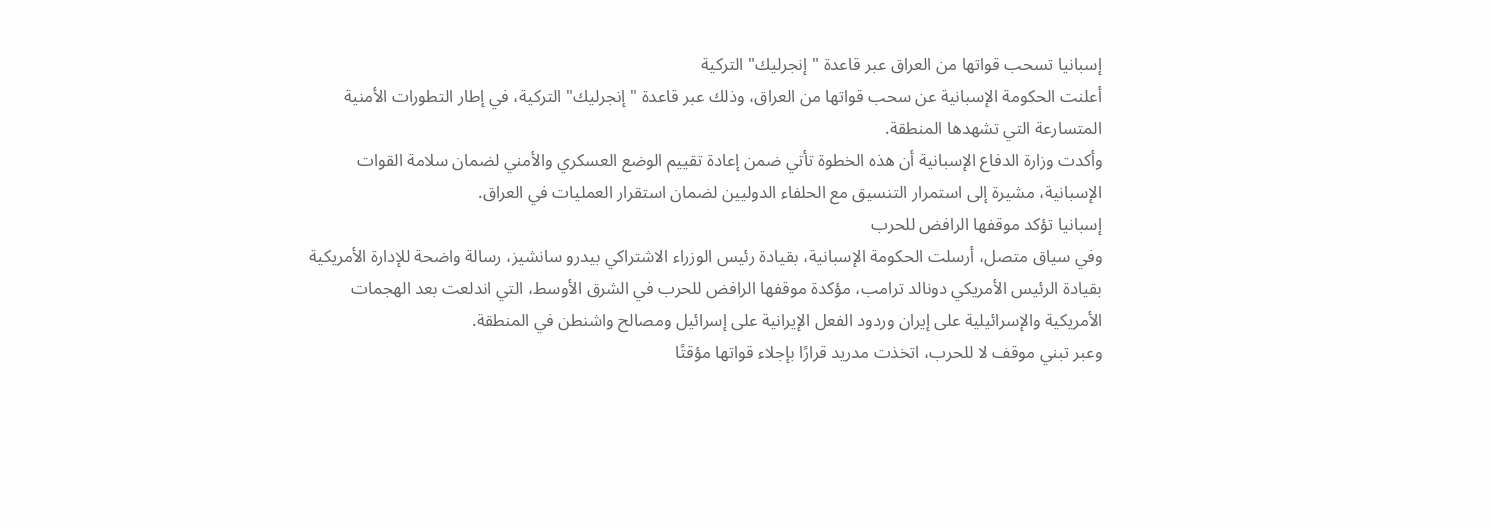إسبانيا تسحب قواتها من العراق عبر قاعدة "إنجرليك" التركية
أعلنت الحكومة الإسبانية عن سحب قواتها من العراق، وذلك عبر قاعدة "إنجرليك" التركية، في إطار التطورات الأمنية المتسارعة التي تشهدها المنطقة.
وأكدت وزارة الدفاع الإسبانية أن هذه الخطوة تأتي ضمن إعادة تقييم الوضع العسكري والأمني لضمان سلامة القوات الإسبانية، مشيرة إلى استمرار التنسيق مع الحلفاء الدوليين لضمان استقرار العمليات في العراق.
إسبانيا تؤكد موقفها الرافض للحرب
وفي سياق متصل، أرسلت الحكومة الإسبانية، بقيادة رئيس الوزراء الاشتراكي بيدرو سانشيز، رسالة واضحة للإدارة الأمريكية بقيادة الرئيس الأمريكي دونالد ترامب، مؤكدة موقفها الرافض للحرب في الشرق الأوسط، التي اندلعت بعد الهجمات الأمريكية والإسرائيلية على إيران وردود الفعل الإيرانية على إسرائيل ومصالح واشنطن في المنطقة.
وعبر تبني موقف لا للحرب، اتخذت مدريد قرارًا بإجلاء قواتها مؤقتًا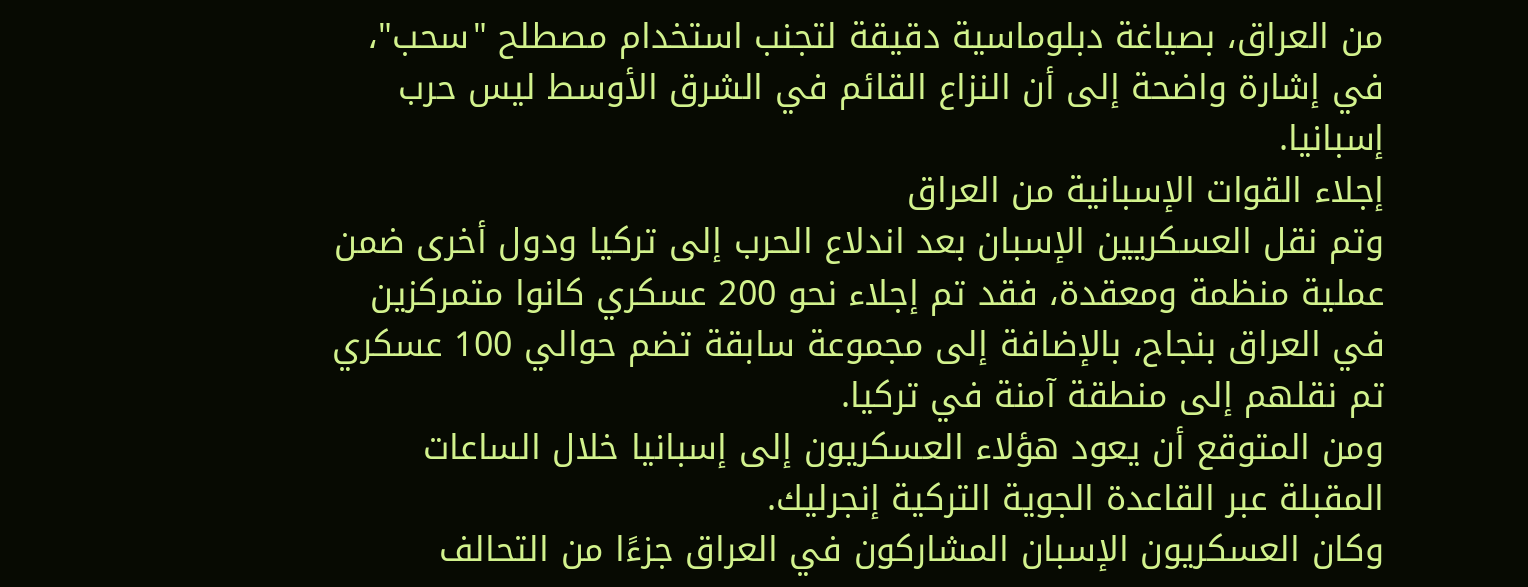من العراق، بصياغة دبلوماسية دقيقة لتجنب استخدام مصطلح "سحب"، في إشارة واضحة إلى أن النزاع القائم في الشرق الأوسط ليس حرب إسبانيا.
إجلاء القوات الإسبانية من العراق
وتم نقل العسكريين الإسبان بعد اندلاع الحرب إلى تركيا ودول أخرى ضمن عملية منظمة ومعقدة، فقد تم إجلاء نحو 200 عسكري كانوا متمركزين في العراق بنجاح، بالإضافة إلى مجموعة سابقة تضم حوالي 100 عسكري تم نقلهم إلى منطقة آمنة في تركيا.
ومن المتوقع أن يعود هؤلاء العسكريون إلى إسبانيا خلال الساعات المقبلة عبر القاعدة الجوية التركية إنجرليك.
وكان العسكريون الإسبان المشاركون في العراق جزءًا من التحالف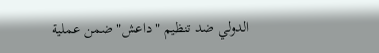الدولي ضد تنظيم "داعش" ضمن عملية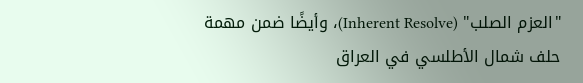"العزم الصلب" (Inherent Resolve)، وأيضًا ضمن مهمة حلف شمال الأطلسي في العراق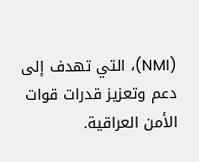(NMI)، التي تهدف إلى دعم وتعزيز قدرات قوات الأمن العراقية.